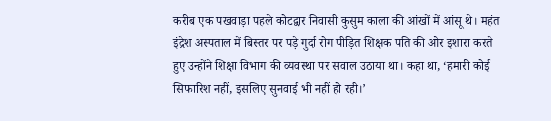करीब एक पखवाड़ा पहले कोटद्वार निवासी कुसुम काला की आंखों में आंसू थे। महंत इंद्रेश अस्पताल में बिस्तर पर पड़े गुर्दा रोग पीड़ित शिक्षक पति की ओर इशारा करते हुए उन्होंने शिक्षा विभाग की व्यवस्था पर सवाल उठाया था। कहा था, ‘हमारी कोई सिफारिश नहीं, इसलिए सुनवाई भी नहीं हो रही।’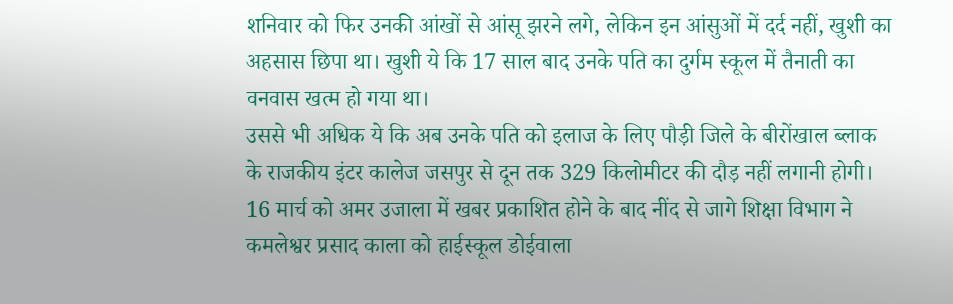शनिवार को फिर उनकी आंखों से आंसू झरने लगे, लेकिन इन आंसुओं में दर्द नहीं, खुशी का अहसास छिपा था। खुशी ये कि 17 साल बाद उनके पति का दुर्गम स्कूल में तैनाती का वनवास खत्म हो गया था।
उससे भी अधिक ये कि अब उनके पति को इलाज के लिए पौड़ी जिले के बीरोंखाल ब्लाक के राजकीय इंटर कालेज जसपुर से दून तक 329 किलोमीटर की दौड़ नहीं लगानी होगी। 16 मार्च को अमर उजाला में खबर प्रकाशित होने के बाद नींद से जागे शिक्षा विभाग ने कमलेश्वर प्रसाद काला को हाईस्कूल डोईवाला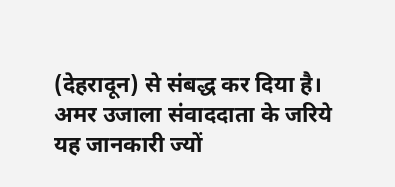(देहरादून) से संबद्ध कर दिया है।
अमर उजाला संवाददाता के जरिये यह जानकारी ज्यों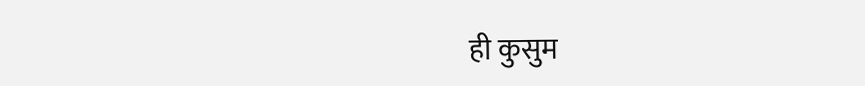ही कुसुम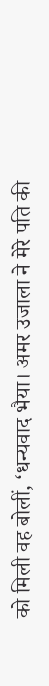को मिली वह बोलीं, ‘धन्यवाद भैया। अमर उजाला ने मेरे पति की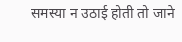समस्या न उठाई होती तो जाने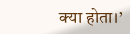क्या होता।’